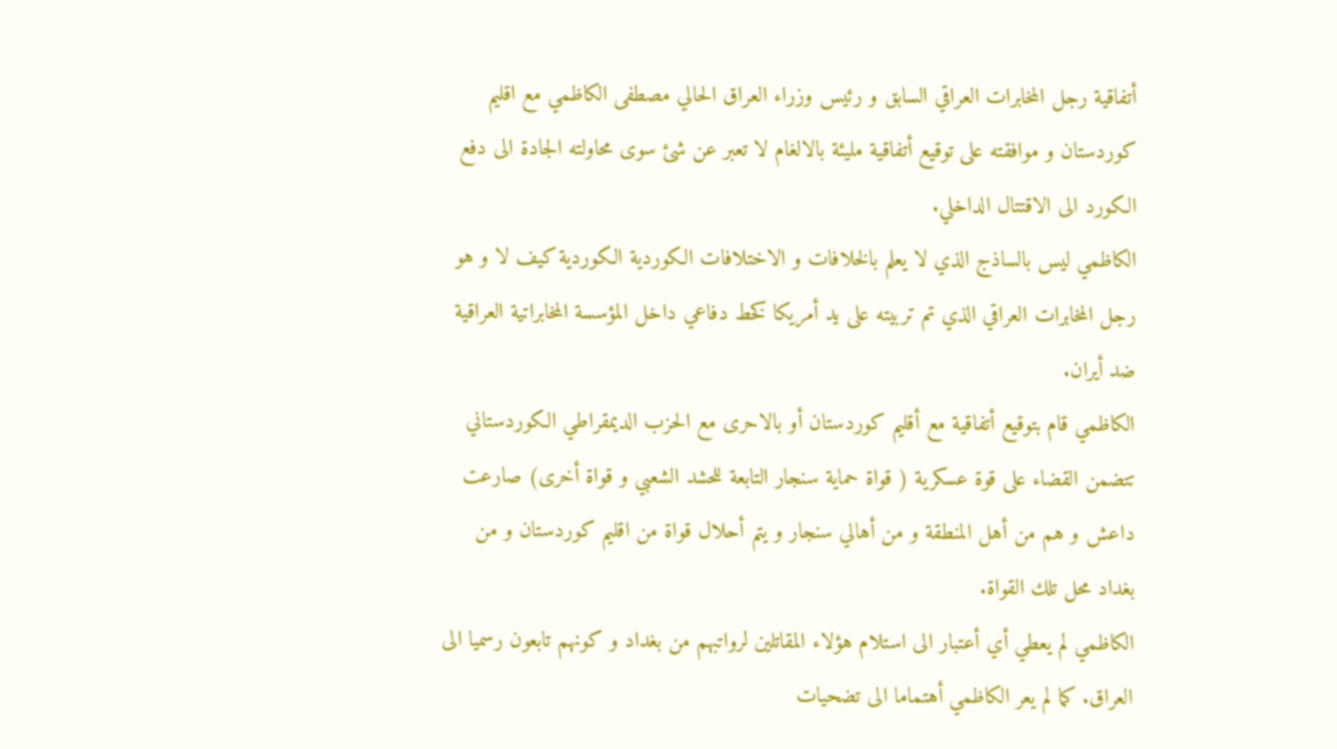أتفاقية رجل المخابرات العراقي السابق و رئيس وزراء العراق الحالي مصطفى الكاظمي مع اقليم كوردستان و موافقته على توقيع أتفاقية مليئة بالالغام لا تعبر عن شئ سوى محاولته الجادة الى دفع الكورد الى الاقتتال الداخلي.
الكاظمي ليس بالساذج الذي لا يعلم بالخلافات و الاختلافات الكوردية الكوردية كيف لا و هو رجل المخابرات العراقي الذي تم تربيته على يد أمريكا كخط دفاعي داخل المؤسسة المخابراتية العراقية ضد أيران.
الكاظمي قام بتوقيع أتفاقية مع أقليم كوردستان أو بالاحرى مع الحزب الديمقراطي الكوردستاني تتضمن القضاء على قوة عسكرية ( قواة حماية سنجار التابعة للحشد الشعبي و قواة أخرى) صارعت داعش و هم من أهل المنطقة و من أهالي سنجار و يتم أحلال قواة من اقليم كوردستان و من بغداد محل تلك القواة.
الكاظمي لم يعطي أي أعتبار الى استلام هؤلاء المقاتلين لرواتبهم من بغداد و كونهم تابعون رسميا الى العراق. كما لم يعر الكاظمي أهتماما الى تضحيات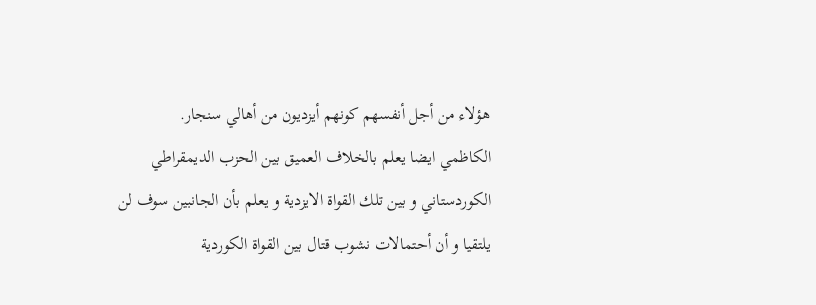هؤلاء من أجل أنفسهم كونهم أيزديون من أهالي سنجار.
الكاظمي ايضا يعلم بالخلاف العميق بين الحزب الديمقراطي الكوردستاني و بين تلك القواة الايزدية و يعلم بأن الجانبين سوف لن يلتقيا و أن أحتمالات نشوب قتال بين القواة الكوردية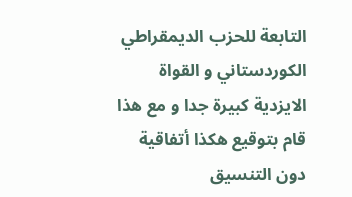التابعة للحزب الديمقراطي الكوردستاني و القواة الايزدية كبيرة جدا و مع هذا قام بتوقيع هكذا أتفاقية دون التنسيق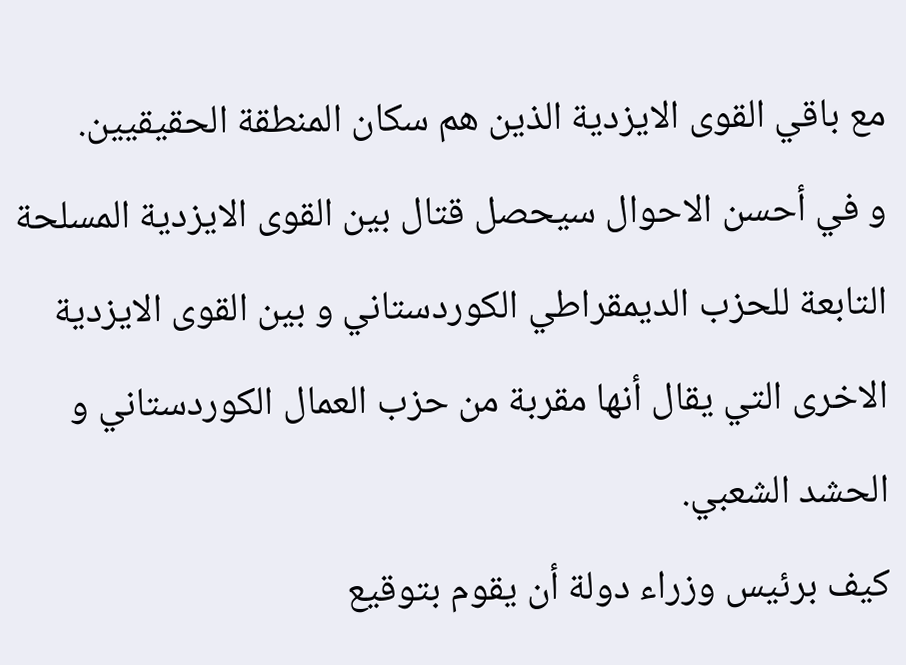مع باقي القوى الايزدية الذين هم سكان المنطقة الحقيقيين.
و في أحسن الاحوال سيحصل قتال بين القوى الايزدية المسلحة التابعة للحزب الديمقراطي الكوردستاني و بين القوى الايزدية الاخرى التي يقال أنها مقربة من حزب العمال الكوردستاني و الحشد الشعبي.
كيف برئيس وزراء دولة أن يقوم بتوقيع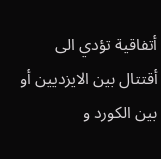أتفاقية تؤدي الى أقتتال بين الايزديين أو بين الكورد و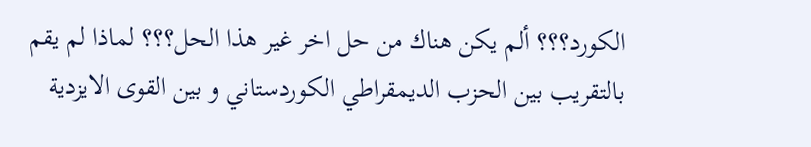الكورد؟؟؟ ألم يكن هناك من حل اخر غير هذا الحل؟؟؟ لماذا لم يقم بالتقريب بين الحزب الديمقراطي الكوردستاني و بين القوى الايزدية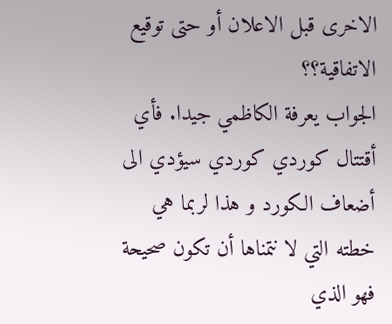الاخرى قبل الاعلان أو حتى توقيع الاتفاقية؟؟
الجواب يعرفة الكاظمي جيدا. فأي أقتتال كوردي كوردي سيؤدي الى أضعاف الكورد و هذا لربما هي خطته التي لا نتمناها أن تكون صحيحة فهو الذي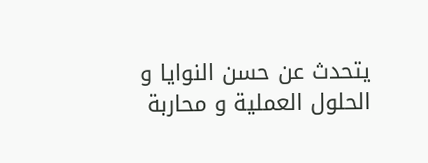يتحدث عن حسن النوايا و الحلول العملية و محاربة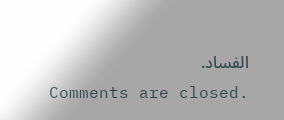الفساد.
Comments are closed.